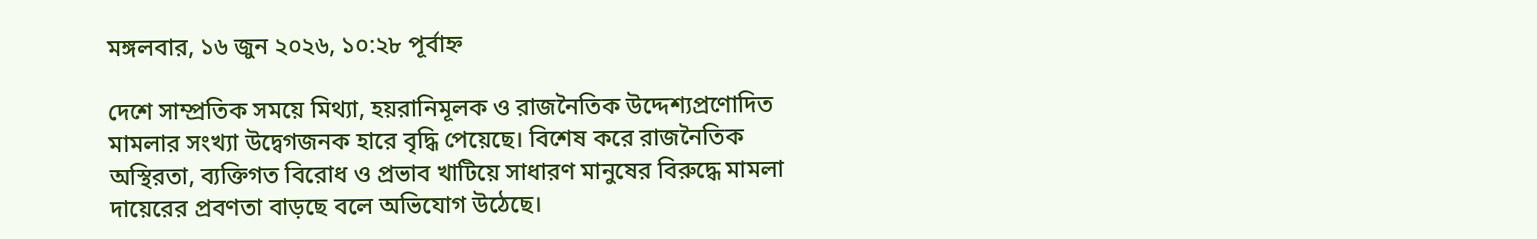মঙ্গলবার, ১৬ জুন ২০২৬, ১০:২৮ পূর্বাহ্ন

দেশে সাম্প্রতিক সময়ে মিথ্যা, হয়রানিমূলক ও রাজনৈতিক উদ্দেশ্যপ্রণোদিত মামলার সংখ্যা উদ্বেগজনক হারে বৃদ্ধি পেয়েছে। বিশেষ করে রাজনৈতিক অস্থিরতা, ব্যক্তিগত বিরোধ ও প্রভাব খাটিয়ে সাধারণ মানুষের বিরুদ্ধে মামলা দায়েরের প্রবণতা বাড়ছে বলে অভিযোগ উঠেছে।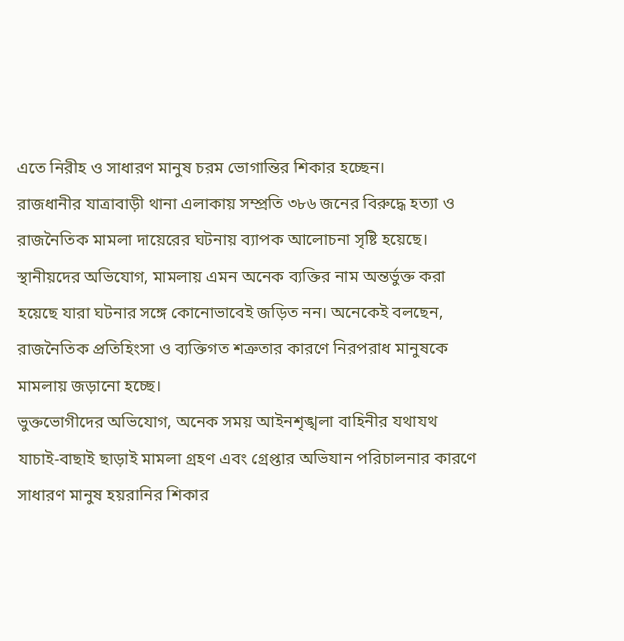এতে নিরীহ ও সাধারণ মানুষ চরম ভোগান্তির শিকার হচ্ছেন।
রাজধানীর যাত্রাবাড়ী থানা এলাকায় সম্প্রতি ৩৮৬ জনের বিরুদ্ধে হত্যা ও রাজনৈতিক মামলা দায়েরের ঘটনায় ব্যাপক আলোচনা সৃষ্টি হয়েছে। স্থানীয়দের অভিযোগ, মামলায় এমন অনেক ব্যক্তির নাম অন্তর্ভুক্ত করা হয়েছে যারা ঘটনার সঙ্গে কোনোভাবেই জড়িত নন। অনেকেই বলছেন, রাজনৈতিক প্রতিহিংসা ও ব্যক্তিগত শত্রুতার কারণে নিরপরাধ মানুষকে মামলায় জড়ানো হচ্ছে।
ভুক্তভোগীদের অভিযোগ, অনেক সময় আইনশৃঙ্খলা বাহিনীর যথাযথ যাচাই-বাছাই ছাড়াই মামলা গ্রহণ এবং গ্রেপ্তার অভিযান পরিচালনার কারণে সাধারণ মানুষ হয়রানির শিকার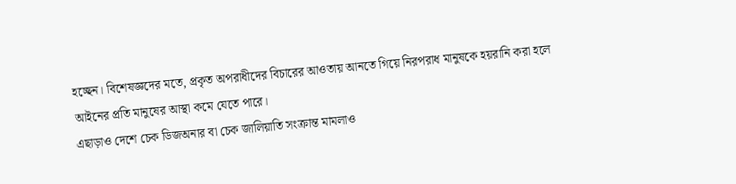হচ্ছেন। বিশেষজ্ঞদের মতে, প্রকৃত অপরাধীদের বিচারের আওতায় আনতে গিয়ে নিরপরাধ মানুষকে হয়রানি করা হলে আইনের প্রতি মানুষের আস্থা কমে যেতে পারে।
এছাড়াও দেশে চেক ডিজঅনার বা চেক জালিয়াতি সংক্রান্ত মামলাও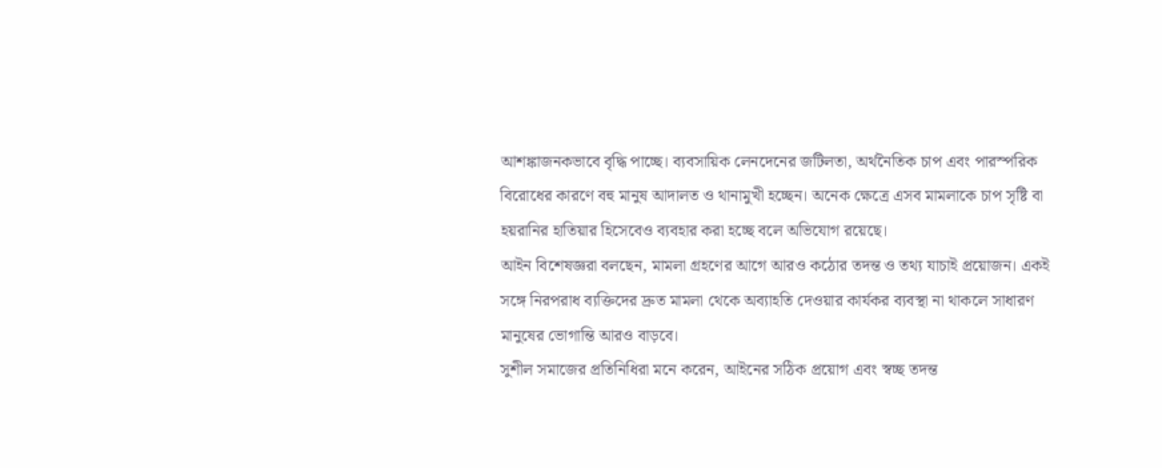আশঙ্কাজনকভাবে বৃদ্ধি পাচ্ছে। ব্যবসায়িক লেনদেনের জটিলতা, অর্থনৈতিক চাপ এবং পারস্পরিক বিরোধের কারণে বহু মানুষ আদালত ও থানামুখী হচ্ছেন। অনেক ক্ষেত্রে এসব মামলাকে চাপ সৃষ্টি বা হয়রানির হাতিয়ার হিসেবেও ব্যবহার করা হচ্ছে বলে অভিযোগ রয়েছে।
আইন বিশেষজ্ঞরা বলছেন, মামলা গ্রহণের আগে আরও কঠোর তদন্ত ও তথ্য যাচাই প্রয়োজন। একই সঙ্গে নিরপরাধ ব্যক্তিদের দ্রুত মামলা থেকে অব্যাহতি দেওয়ার কার্যকর ব্যবস্থা না থাকলে সাধারণ মানুষের ভোগান্তি আরও বাড়বে।
সুশীল সমাজের প্রতিনিধিরা মনে করেন, আইনের সঠিক প্রয়োগ এবং স্বচ্ছ তদন্ত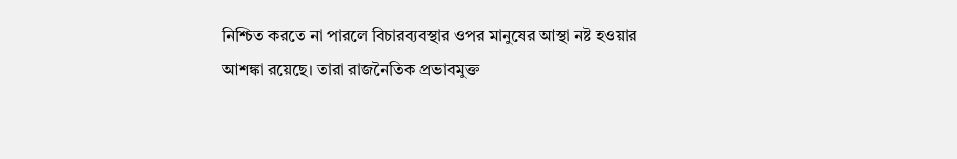নিশ্চিত করতে না পারলে বিচারব্যবস্থার ওপর মানুষের আস্থা নষ্ট হওয়ার আশঙ্কা রয়েছে। তারা রাজনৈতিক প্রভাবমুক্ত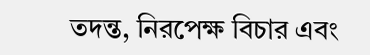তদন্ত, নিরপেক্ষ বিচার এবং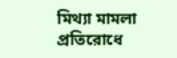মিথ্যা মামলা প্রতিরোধে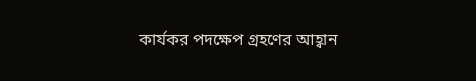কার্যকর পদক্ষেপ গ্রহণের আহ্বান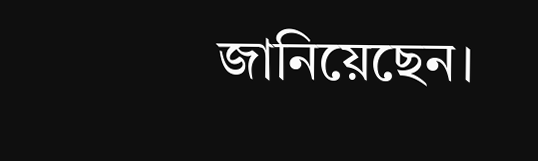জানিয়েছেন।